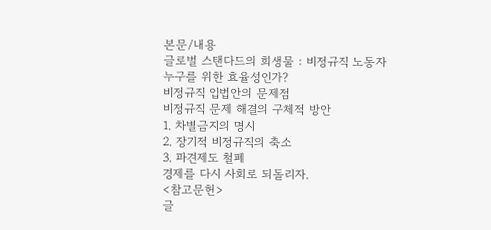본문/내용
글로벌 스탠다드의 희생물 : 비정규직 노동자
누구를 위한 효율성인가?
비정규직 입법안의 문제점
비정규직 문제 해결의 구체적 방안
1. 차별금지의 명시
2. 장기적 비정규직의 축소
3. 파견제도 철폐
경제를 다시 사회로 되돌리자.
<참고문헌>
글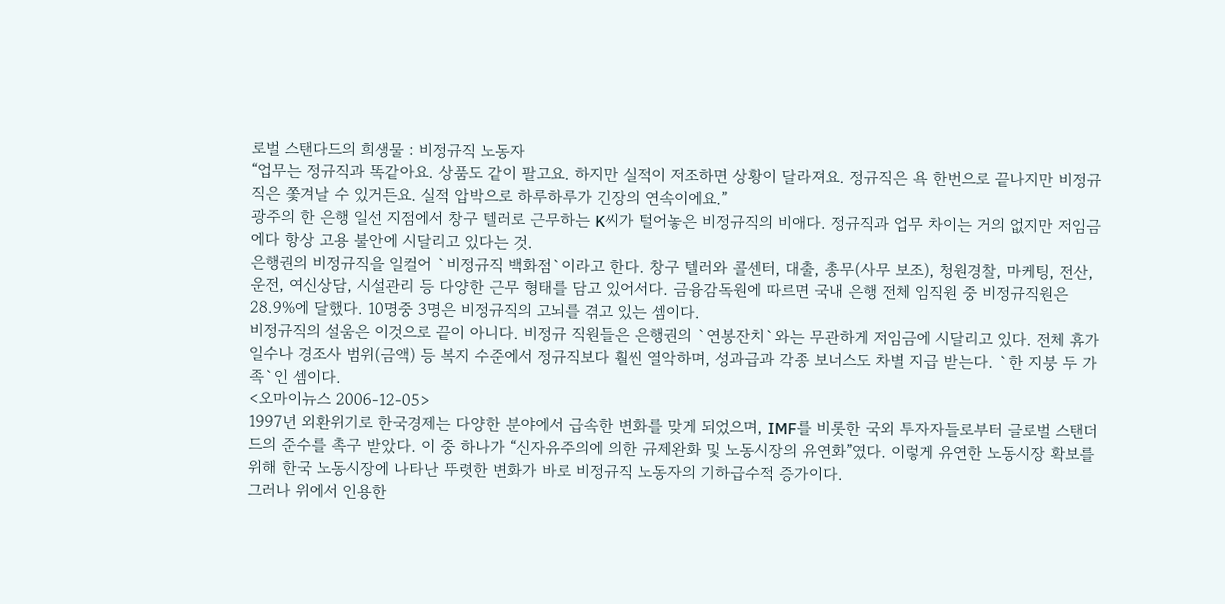로벌 스탠다드의 희생물 : 비정규직 노동자
“업무는 정규직과 똑같아요. 상품도 같이 팔고요. 하지만 실적이 저조하면 상황이 달라져요. 정규직은 욕 한번으로 끝나지만 비정규직은 쫓겨날 수 있거든요. 실적 압박으로 하루하루가 긴장의 연속이에요.”
광주의 한 은행 일선 지점에서 창구 텔러로 근무하는 K씨가 털어놓은 비정규직의 비애다. 정규직과 업무 차이는 거의 없지만 저임금에다 항상 고용 불안에 시달리고 있다는 것.
은행권의 비정규직을 일컬어 `비정규직 백화점`이라고 한다. 창구 텔러와 콜센터, 대출, 총무(사무 보조), 청원경찰, 마케팅, 전산, 운전, 여신상담, 시설관리 등 다양한 근무 형태를 담고 있어서다. 금융감독원에 따르면 국내 은행 전체 임직원 중 비정규직원은 28.9%에 달했다. 10명중 3명은 비정규직의 고뇌를 겪고 있는 셈이다.
비정규직의 설움은 이것으로 끝이 아니다. 비정규 직원들은 은행권의 `연봉잔치`와는 무관하게 저임금에 시달리고 있다. 전체 휴가 일수나 경조사 범위(금액) 등 복지 수준에서 정규직보다 훨씬 열악하며, 성과급과 각종 보너스도 차별 지급 받는다. `한 지붕 두 가족`인 셈이다.
<오마이뉴스 2006-12-05>
1997년 외환위기로 한국경제는 다양한 분야에서 급속한 변화를 맞게 되었으며, IMF를 비롯한 국외 투자자들로부터 글로벌 스탠더드의 준수를 촉구 받았다. 이 중 하나가 “신자유주의에 의한 규제완화 및 노동시장의 유연화”였다. 이렇게 유연한 노동시장 확보를 위해 한국 노동시장에 나타난 뚜렷한 변화가 바로 비정규직 노동자의 기하급수적 증가이다.
그러나 위에서 인용한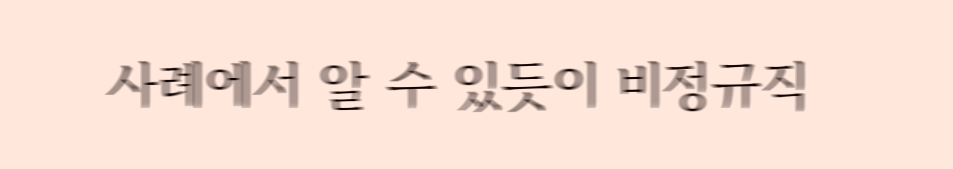사례에서 알 수 있듯이 비정규직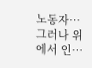노동자…
그러나 위에서 인…